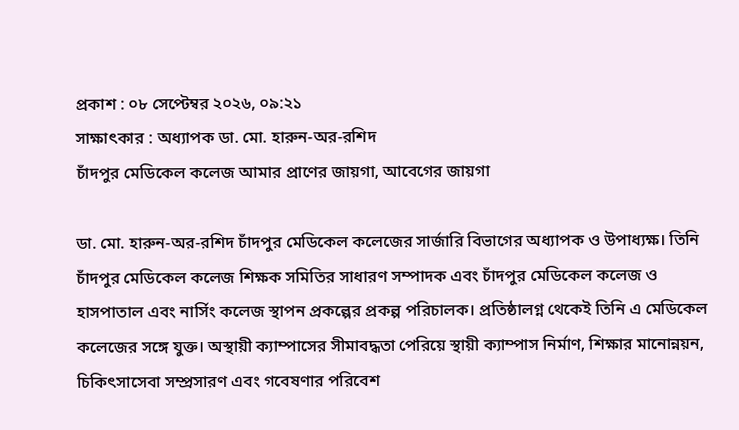প্রকাশ : ০৮ সেপ্টেম্বর ২০২৬, ০৯:২১
সাক্ষাৎকার : অধ্যাপক ডা. মো. হারুন-অর-রশিদ
চাঁদপুর মেডিকেল কলেজ আমার প্রাণের জায়গা, আবেগের জায়গা

ডা. মো. হারুন-অর-রশিদ চাঁদপুর মেডিকেল কলেজের সার্জারি বিভাগের অধ্যাপক ও উপাধ্যক্ষ। তিনি চাঁদপুর মেডিকেল কলেজ শিক্ষক সমিতির সাধারণ সম্পাদক এবং চাঁদপুর মেডিকেল কলেজ ও হাসপাতাল এবং নার্সিং কলেজ স্থাপন প্রকল্পের প্রকল্প পরিচালক। প্রতিষ্ঠালগ্ন থেকেই তিনি এ মেডিকেল কলেজের সঙ্গে যুক্ত। অস্থায়ী ক্যাম্পাসের সীমাবদ্ধতা পেরিয়ে স্থায়ী ক্যাম্পাস নির্মাণ, শিক্ষার মানোন্নয়ন, চিকিৎসাসেবা সম্প্রসারণ এবং গবেষণার পরিবেশ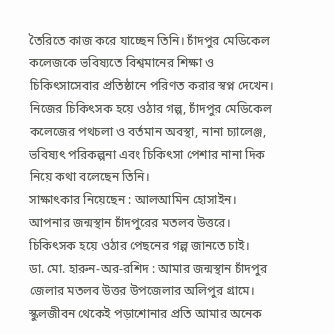তৈরিতে কাজ করে যাচ্ছেন তিনি। চাঁদপুর মেডিকেল কলেজকে ভবিষ্যতে বিশ্বমানের শিক্ষা ও চিকিৎসাসেবার প্রতিষ্ঠানে পরিণত করার স্বপ্ন দেখেন। নিজের চিকিৎসক হয়ে ওঠার গল্প, চাঁদপুর মেডিকেল কলেজের পথচলা ও বর্তমান অবস্থা, নানা চ্যালেঞ্জ, ভবিষ্যৎ পরিকল্পনা এবং চিকিৎসা পেশার নানা দিক নিয়ে কথা বলেছেন তিনি।
সাক্ষাৎকার নিয়েছেন : আলআমিন হোসাইন।
আপনার জন্মস্থান চাঁদপুরের মতলব উত্তরে। চিকিৎসক হয়ে ওঠার পেছনের গল্প জানতে চাই।
ডা. মো. হারুন-অর-রশিদ : আমার জন্মস্থান চাঁদপুর জেলার মতলব উত্তর উপজেলার অলিপুর গ্রামে। স্কুলজীবন থেকেই পড়াশোনার প্রতি আমার অনেক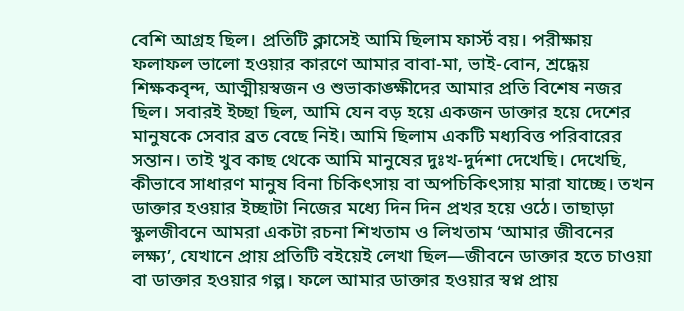বেশি আগ্রহ ছিল। প্রতিটি ক্লাসেই আমি ছিলাম ফার্স্ট বয়। পরীক্ষায় ফলাফল ভালো হওয়ার কারণে আমার বাবা-মা, ভাই-বোন, শ্রদ্ধেয় শিক্ষকবৃন্দ, আত্মীয়স্বজন ও শুভাকাঙ্ক্ষীদের আমার প্রতি বিশেষ নজর ছিল। সবারই ইচ্ছা ছিল, আমি যেন বড় হয়ে একজন ডাক্তার হয়ে দেশের মানুষকে সেবার ব্রত বেছে নিই। আমি ছিলাম একটি মধ্যবিত্ত পরিবারের সন্তান। তাই খুব কাছ থেকে আমি মানুষের দুঃখ-দুর্দশা দেখেছি। দেখেছি, কীভাবে সাধারণ মানুষ বিনা চিকিৎসায় বা অপচিকিৎসায় মারা যাচ্ছে। তখন ডাক্তার হওয়ার ইচ্ছাটা নিজের মধ্যে দিন দিন প্রখর হয়ে ওঠে। তাছাড়া স্কুলজীবনে আমরা একটা রচনা শিখতাম ও লিখতাম ‘আমার জীবনের লক্ষ্য’, যেখানে প্রায় প্রতিটি বইয়েই লেখা ছিল—জীবনে ডাক্তার হতে চাওয়া বা ডাক্তার হওয়ার গল্প। ফলে আমার ডাক্তার হওয়ার স্বপ্ন প্রায়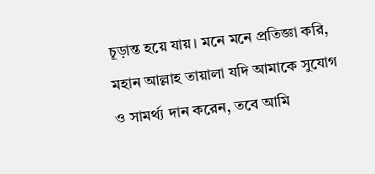চূড়ান্ত হয়ে যায়। মনে মনে প্রতিজ্ঞা করি, মহান আল্লাহ তায়ালা যদি আমাকে সুযোগ ও সামর্থ্য দান করেন, তবে আমি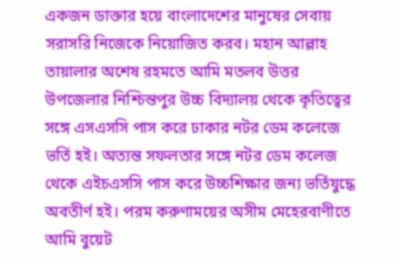একজন ডাক্তার হয়ে বাংলাদেশের মানুষের সেবায় সরাসরি নিজেকে নিয়োজিত করব। মহান আল্লাহ তায়ালার অশেষ রহমতে আমি মতলব উত্তর উপজেলার নিশ্চিন্তপুর উচ্চ বিদ্যালয় থেকে কৃতিত্বের সঙ্গে এসএসসি পাস করে ঢাকার নটর ডেম কলেজে ভর্তি হই। অত্যন্ত সফলতার সঙ্গে নটর ডেম কলেজ থেকে এইচএসসি পাস করে উচ্চশিক্ষার জন্য ভর্তিযুদ্ধে অবতীর্ণ হই। পরম করুণাময়ের অসীম মেহেরবাণীতে আমি বুয়েট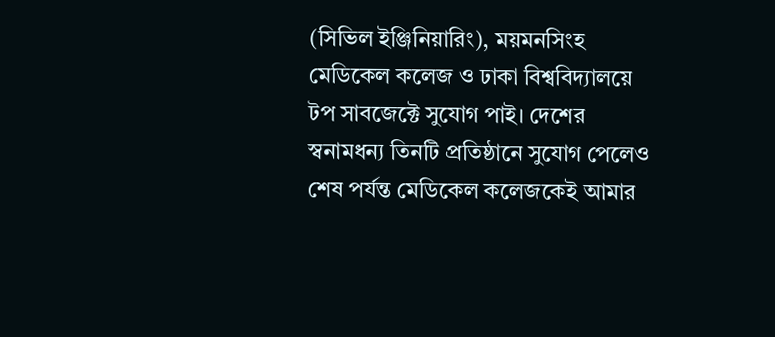(সিভিল ইঞ্জিনিয়ারিং), ময়মনসিংহ মেডিকেল কলেজ ও ঢাকা বিশ্ববিদ্যালয়ে টপ সাবজেক্টে সুযোগ পাই। দেশের স্বনামধন্য তিনটি প্রতিষ্ঠানে সুযোগ পেলেও শেষ পর্যন্ত মেডিকেল কলেজকেই আমার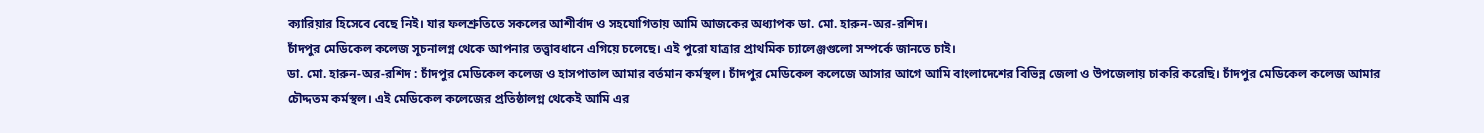ক্যারিয়ার হিসেবে বেছে নিই। যার ফলশ্রুতিতে সকলের আশীর্বাদ ও সহযোগিতায় আমি আজকের অধ্যাপক ডা. মো. হারুন-অর-রশিদ।
চাঁদপুর মেডিকেল কলেজ সূচনালগ্ন থেকে আপনার তত্ত্বাবধানে এগিয়ে চলেছে। এই পুরো যাত্রার প্রাথমিক চ্যালেঞ্জগুলো সম্পর্কে জানতে চাই।
ডা. মো. হারুন-অর-রশিদ : চাঁদপুর মেডিকেল কলেজ ও হাসপাতাল আমার বর্তমান কর্মস্থল। চাঁদপুর মেডিকেল কলেজে আসার আগে আমি বাংলাদেশের বিভিন্ন জেলা ও উপজেলায় চাকরি করেছি। চাঁদপুর মেডিকেল কলেজ আমার চৌদ্দতম কর্মস্থল। এই মেডিকেল কলেজের প্রতিষ্ঠালগ্ন থেকেই আমি এর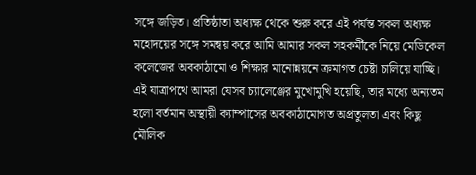সঙ্গে জড়িত। প্রতিষ্ঠাতা অধ্যক্ষ থেকে শুরু করে এই পর্যন্ত সকল অধ্যক্ষ মহোদয়ের সঙ্গে সমন্বয় করে আমি আমার সকল সহকর্মীকে নিয়ে মেডিকেল কলেজের অবকাঠামো ও শিক্ষার মানোন্নয়নে ক্রমাগত চেষ্টা চালিয়ে যাচ্ছি। এই যাত্রাপথে আমরা যেসব চ্যালেঞ্জের মুখোমুখি হয়েছি, তার মধ্যে অন্যতম হলো বর্তমান অস্থায়ী ক্যাম্পাসের অবকাঠামোগত অপ্রতুলতা এবং কিছু মৌলিক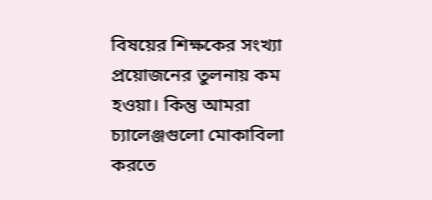বিষয়ের শিক্ষকের সংখ্যা প্রয়োজনের তুলনায় কম হওয়া। কিন্তু আমরা চ্যালেঞ্জগুলো মোকাবিলা করতে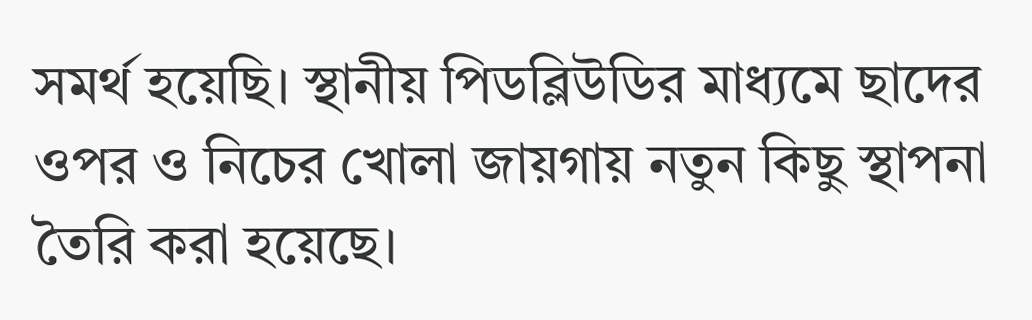সমর্থ হয়েছি। স্থানীয় পিডব্লিউডির মাধ্যমে ছাদের ওপর ও নিচের খোলা জায়গায় নতুন কিছু স্থাপনা তৈরি করা হয়েছে।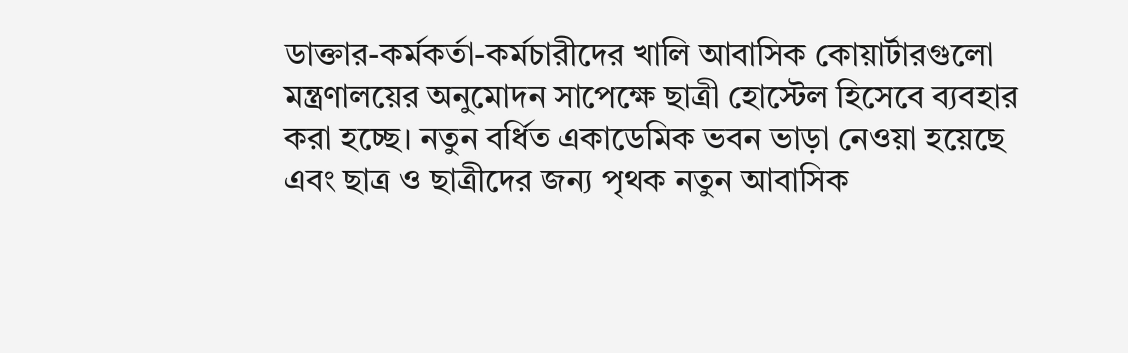ডাক্তার-কর্মকর্তা-কর্মচারীদের খালি আবাসিক কোয়ার্টারগুলো মন্ত্রণালয়ের অনুমোদন সাপেক্ষে ছাত্রী হোস্টেল হিসেবে ব্যবহার করা হচ্ছে। নতুন বর্ধিত একাডেমিক ভবন ভাড়া নেওয়া হয়েছে এবং ছাত্র ও ছাত্রীদের জন্য পৃথক নতুন আবাসিক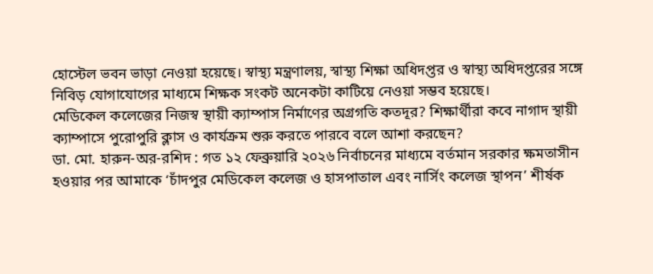হোস্টেল ভবন ভাড়া নেওয়া হয়েছে। স্বাস্থ্য মন্ত্রণালয়, স্বাস্থ্য শিক্ষা অধিদপ্তর ও স্বাস্থ্য অধিদপ্তরের সঙ্গে নিবিড় যোগাযোগের মাধ্যমে শিক্ষক সংকট অনেকটা কাটিয়ে নেওয়া সম্ভব হয়েছে।
মেডিকেল কলেজের নিজস্ব স্থায়ী ক্যাম্পাস নির্মাণের অগ্রগতি কতদূর? শিক্ষার্থীরা কবে নাগাদ স্থায়ী ক্যাম্পাসে পুরোপুরি ক্লাস ও কার্যক্রম শুরু করতে পারবে বলে আশা করছেন?
ডা. মো. হারুন-অর-রশিদ : গত ১২ ফেব্রুয়ারি ২০২৬ নির্বাচনের মাধ্যমে বর্তমান সরকার ক্ষমতাসীন হওয়ার পর আমাকে ‘চাঁদপুর মেডিকেল কলেজ ও হাসপাতাল এবং নার্সিং কলেজ স্থাপন’ শীর্ষক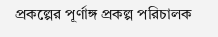প্রকল্পের পূর্ণাঙ্গ প্রকল্প পরিচালক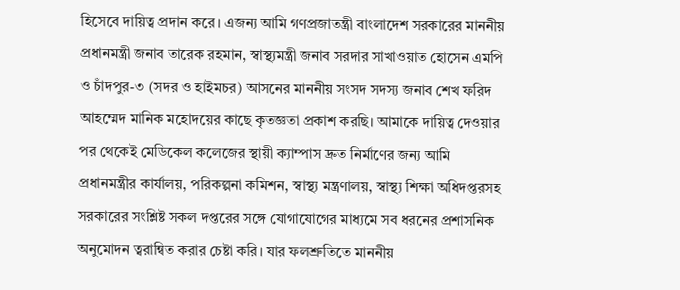হিসেবে দায়িত্ব প্রদান করে। এজন্য আমি গণপ্রজাতন্ত্রী বাংলাদেশ সরকারের মাননীয় প্রধানমন্ত্রী জনাব তারেক রহমান, স্বাস্থ্যমন্ত্রী জনাব সরদার সাখাওয়াত হোসেন এমপি ও চাঁদপুর-৩ (সদর ও হাইমচর) আসনের মাননীয় সংসদ সদস্য জনাব শেখ ফরিদ আহম্মেদ মানিক মহোদয়ের কাছে কৃতজ্ঞতা প্রকাশ করছি। আমাকে দায়িত্ব দেওয়ার পর থেকেই মেডিকেল কলেজের স্থায়ী ক্যাম্পাস দ্রুত নির্মাণের জন্য আমি প্রধানমন্ত্রীর কার্যালয়, পরিকল্পনা কমিশন, স্বাস্থ্য মন্ত্রণালয়, স্বাস্থ্য শিক্ষা অধিদপ্তরসহ সরকারের সংশ্লিষ্ট সকল দপ্তরের সঙ্গে যোগাযোগের মাধ্যমে সব ধরনের প্রশাসনিক অনুমোদন ত্বরান্বিত করার চেষ্টা করি। যার ফলশ্রুতিতে মাননীয়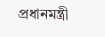প্রধানমন্ত্রী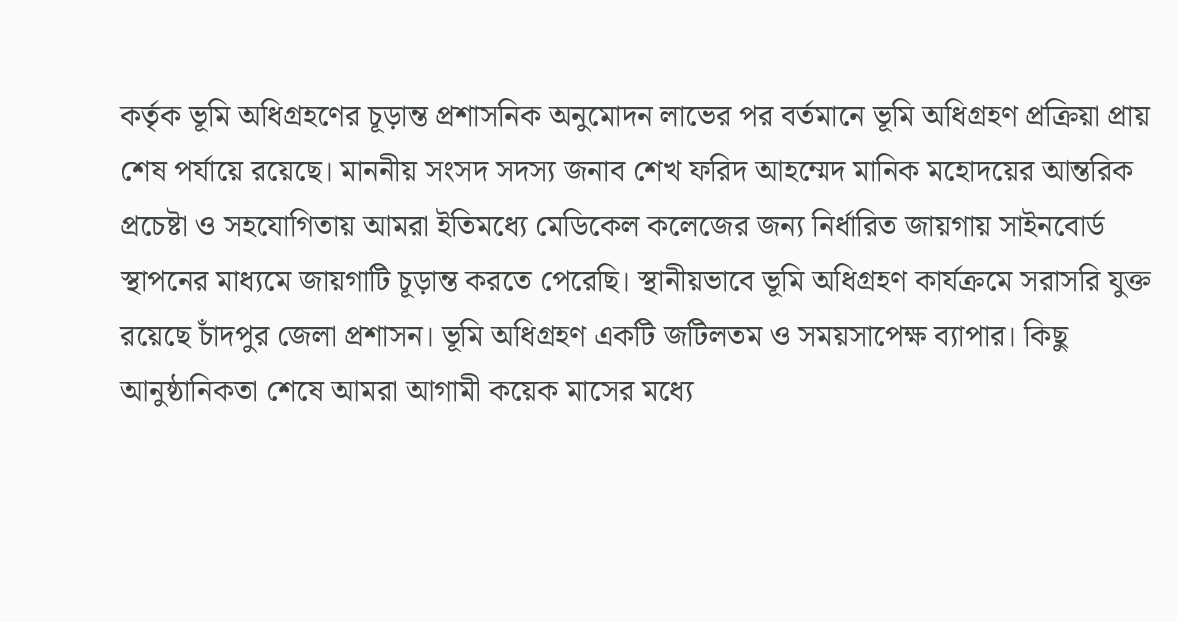কর্তৃক ভূমি অধিগ্রহণের চূড়ান্ত প্রশাসনিক অনুমোদন লাভের পর বর্তমানে ভূমি অধিগ্রহণ প্রক্রিয়া প্রায় শেষ পর্যায়ে রয়েছে। মাননীয় সংসদ সদস্য জনাব শেখ ফরিদ আহম্মেদ মানিক মহোদয়ের আন্তরিক প্রচেষ্টা ও সহযোগিতায় আমরা ইতিমধ্যে মেডিকেল কলেজের জন্য নির্ধারিত জায়গায় সাইনবোর্ড স্থাপনের মাধ্যমে জায়গাটি চূড়ান্ত করতে পেরেছি। স্থানীয়ভাবে ভূমি অধিগ্রহণ কার্যক্রমে সরাসরি যুক্ত রয়েছে চাঁদপুর জেলা প্রশাসন। ভূমি অধিগ্রহণ একটি জটিলতম ও সময়সাপেক্ষ ব্যাপার। কিছু আনুষ্ঠানিকতা শেষে আমরা আগামী কয়েক মাসের মধ্যে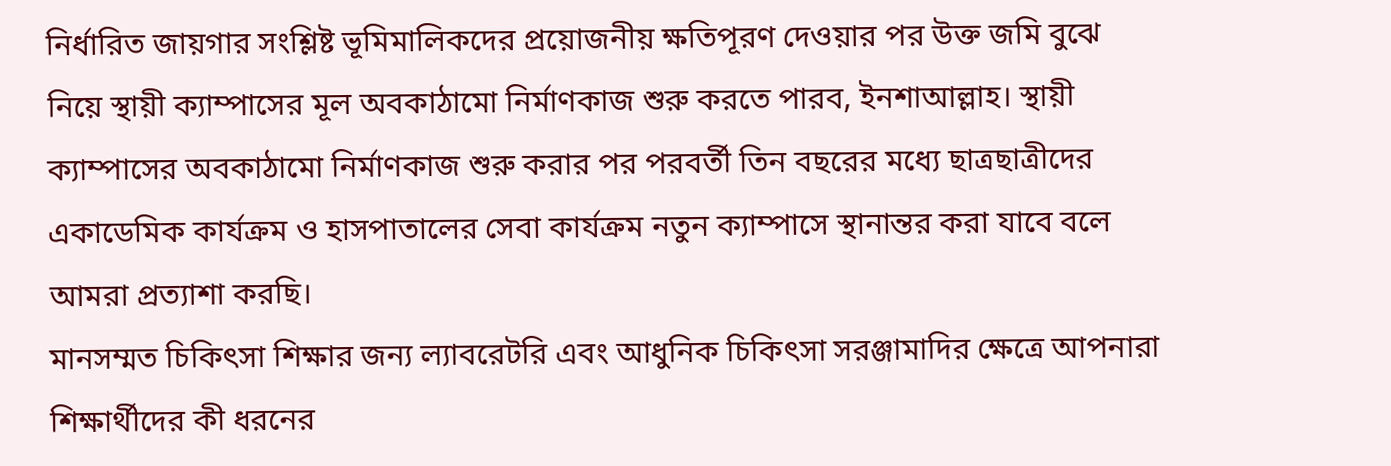নির্ধারিত জায়গার সংশ্লিষ্ট ভূমিমালিকদের প্রয়োজনীয় ক্ষতিপূরণ দেওয়ার পর উক্ত জমি বুঝে নিয়ে স্থায়ী ক্যাম্পাসের মূল অবকাঠামো নির্মাণকাজ শুরু করতে পারব, ইনশাআল্লাহ। স্থায়ী ক্যাম্পাসের অবকাঠামো নির্মাণকাজ শুরু করার পর পরবর্তী তিন বছরের মধ্যে ছাত্রছাত্রীদের একাডেমিক কার্যক্রম ও হাসপাতালের সেবা কার্যক্রম নতুন ক্যাম্পাসে স্থানান্তর করা যাবে বলে আমরা প্রত্যাশা করছি।
মানসম্মত চিকিৎসা শিক্ষার জন্য ল্যাবরেটরি এবং আধুনিক চিকিৎসা সরঞ্জামাদির ক্ষেত্রে আপনারা শিক্ষার্থীদের কী ধরনের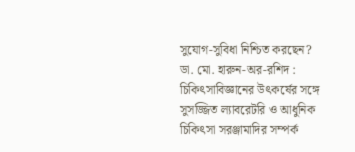সুযোগ-সুবিধা নিশ্চিত করছেন?
ডা. মো. হারুন-অর-রশিদ : চিকিৎসাবিজ্ঞানের উৎকর্ষের সঙ্গে সুসজ্জিত ল্যাবরেটরি ও আধুনিক চিকিৎসা সরঞ্জামাদির সম্পর্ক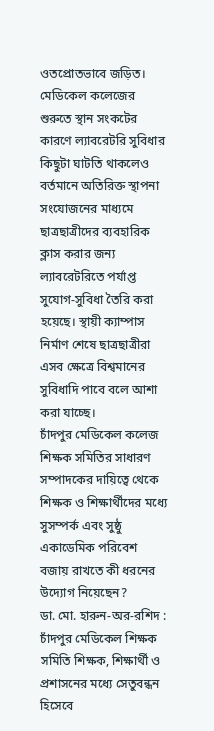ওতপ্রোতভাবে জড়িত। মেডিকেল কলেজের শুরুতে স্থান সংকটের কারণে ল্যাবরেটরি সুবিধার কিছুটা ঘাটতি থাকলেও বর্তমানে অতিরিক্ত স্থাপনা সংযোজনের মাধ্যমে ছাত্রছাত্রীদের ব্যবহারিক ক্লাস করার জন্য ল্যাবরেটরিতে পর্যাপ্ত সুযোগ-সুবিধা তৈরি করা হয়েছে। স্থায়ী ক্যাম্পাস নির্মাণ শেষে ছাত্রছাত্রীরা এসব ক্ষেত্রে বিশ্বমানের সুবিধাদি পাবে বলে আশা করা যাচ্ছে।
চাঁদপুর মেডিকেল কলেজ শিক্ষক সমিতির সাধারণ সম্পাদকের দায়িত্বে থেকে শিক্ষক ও শিক্ষার্থীদের মধ্যে সুসম্পর্ক এবং সুষ্ঠু একাডেমিক পরিবেশ বজায় রাখতে কী ধরনের উদ্যোগ নিয়েছেন?
ডা. মো. হারুন-অর-রশিদ : চাঁদপুর মেডিকেল শিক্ষক সমিতি শিক্ষক, শিক্ষার্থী ও প্রশাসনের মধ্যে সেতুবন্ধন হিসেবে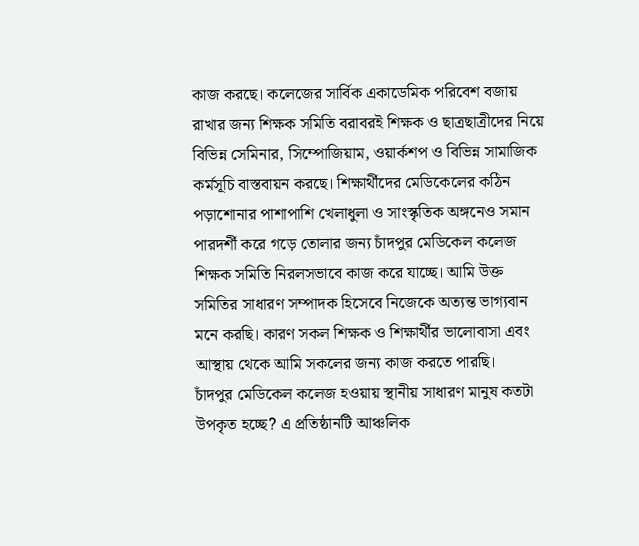কাজ করছে। কলেজের সার্বিক একাডেমিক পরিবেশ বজায় রাখার জন্য শিক্ষক সমিতি বরাবরই শিক্ষক ও ছাত্রছাত্রীদের নিয়ে বিভিন্ন সেমিনার, সিম্পোজিয়াম, ওয়ার্কশপ ও বিভিন্ন সামাজিক কর্মসূচি বাস্তবায়ন করছে। শিক্ষার্থীদের মেডিকেলের কঠিন পড়াশোনার পাশাপাশি খেলাধুলা ও সাংস্কৃতিক অঙ্গনেও সমান পারদর্শী করে গড়ে তোলার জন্য চাঁদপুর মেডিকেল কলেজ শিক্ষক সমিতি নিরলসভাবে কাজ করে যাচ্ছে। আমি উক্ত সমিতির সাধারণ সম্পাদক হিসেবে নিজেকে অত্যন্ত ভাগ্যবান মনে করছি। কারণ সকল শিক্ষক ও শিক্ষার্থীর ভালোবাসা এবং আস্থায় থেকে আমি সকলের জন্য কাজ করতে পারছি।
চাঁদপুর মেডিকেল কলেজ হওয়ায় স্থানীয় সাধারণ মানুষ কতটা উপকৃত হচ্ছে? এ প্রতিষ্ঠানটি আঞ্চলিক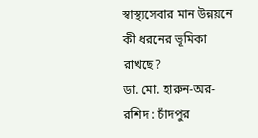স্বাস্থ্যসেবার মান উন্নয়নে কী ধরনের ভূমিকা রাখছে?
ডা. মো. হারুন-অর-রশিদ : চাঁদপুর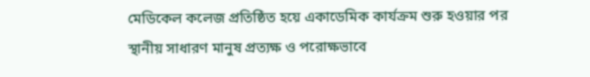মেডিকেল কলেজ প্রতিষ্ঠিত হয়ে একাডেমিক কার্যক্রম শুরু হওয়ার পর স্থানীয় সাধারণ মানুষ প্রত্যক্ষ ও পরোক্ষভাবে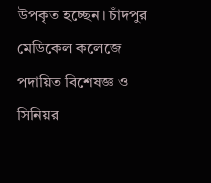উপকৃত হচ্ছেন। চাঁদপুর মেডিকেল কলেজে পদায়িত বিশেষজ্ঞ ও সিনিয়র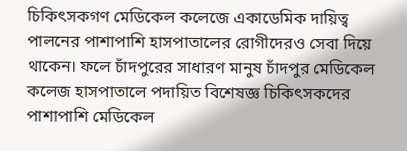চিকিৎসকগণ মেডিকেল কলেজে একাডেমিক দায়িত্ব পালনের পাশাপাশি হাসপাতালের রোগীদেরও সেবা দিয়ে থাকেন। ফলে চাঁদপুরের সাধারণ মানুষ চাঁদপুর মেডিকেল কলেজ হাসপাতালে পদায়িত বিশেষজ্ঞ চিকিৎসকদের পাশাপাশি মেডিকেল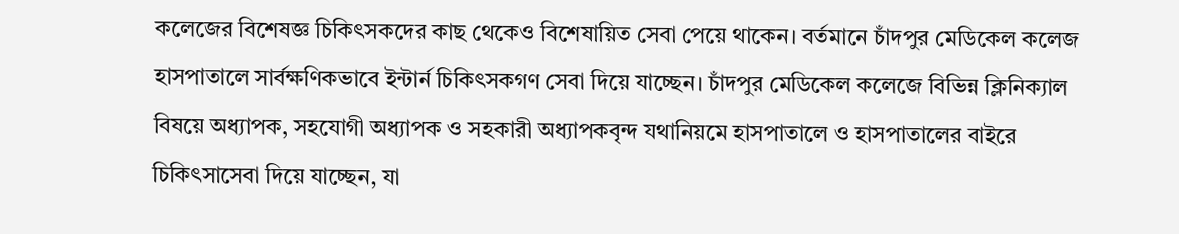কলেজের বিশেষজ্ঞ চিকিৎসকদের কাছ থেকেও বিশেষায়িত সেবা পেয়ে থাকেন। বর্তমানে চাঁদপুর মেডিকেল কলেজ হাসপাতালে সার্বক্ষণিকভাবে ইন্টার্ন চিকিৎসকগণ সেবা দিয়ে যাচ্ছেন। চাঁদপুর মেডিকেল কলেজে বিভিন্ন ক্লিনিক্যাল বিষয়ে অধ্যাপক, সহযোগী অধ্যাপক ও সহকারী অধ্যাপকবৃন্দ যথানিয়মে হাসপাতালে ও হাসপাতালের বাইরে চিকিৎসাসেবা দিয়ে যাচ্ছেন, যা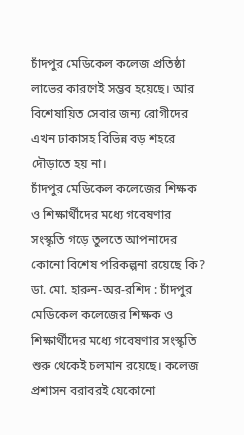চাঁদপুর মেডিকেল কলেজ প্রতিষ্ঠা লাভের কারণেই সম্ভব হয়েছে। আর বিশেষায়িত সেবার জন্য রোগীদের এখন ঢাকাসহ বিভিন্ন বড় শহরে দৌড়াতে হয় না।
চাঁদপুর মেডিকেল কলেজের শিক্ষক ও শিক্ষার্থীদের মধ্যে গবেষণার সংস্কৃতি গড়ে তুলতে আপনাদের কোনো বিশেষ পরিকল্পনা রয়েছে কি?
ডা. মো. হারুন-অর-রশিদ : চাঁদপুর মেডিকেল কলেজের শিক্ষক ও শিক্ষার্থীদের মধ্যে গবেষণার সংস্কৃতি শুরু থেকেই চলমান রয়েছে। কলেজ প্রশাসন বরাবরই যেকোনো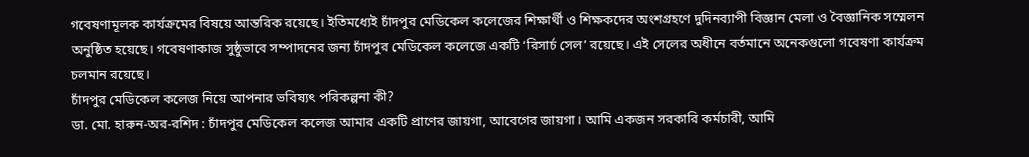গবেষণামূলক কার্যক্রমের বিষয়ে আন্তরিক রয়েছে। ইতিমধ্যেই চাঁদপুর মেডিকেল কলেজের শিক্ষার্থী ও শিক্ষকদের অংশগ্রহণে দুদিনব্যাপী বিজ্ঞান মেলা ও বৈজ্ঞানিক সম্মেলন অনুষ্ঠিত হয়েছে। গবেষণাকাজ সুষ্ঠুভাবে সম্পাদনের জন্য চাঁদপুর মেডিকেল কলেজে একটি ‘রিসার্চ সেল’ রয়েছে। এই সেলের অধীনে বর্তমানে অনেকগুলো গবেষণা কার্যক্রম চলমান রয়েছে।
চাঁদপুর মেডিকেল কলেজ নিয়ে আপনার ভবিষ্যৎ পরিকল্পনা কী?
ডা. মো. হারুন-অর-রশিদ : চাঁদপুর মেডিকেল কলেজ আমার একটি প্রাণের জায়গা, আবেগের জায়গা। আমি একজন সরকারি কর্মচারী, আমি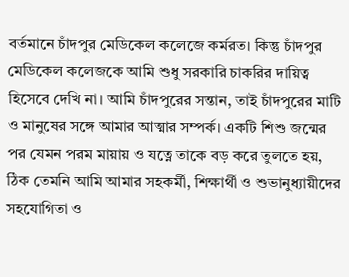বর্তমানে চাঁদপুর মেডিকেল কলেজে কর্মরত। কিন্তু চাঁদপুর মেডিকেল কলেজকে আমি শুধু সরকারি চাকরির দায়িত্ব হিসেবে দেখি না। আমি চাঁদপুরের সন্তান, তাই চাঁদপুরের মাটি ও মানুষের সঙ্গে আমার আত্মার সম্পর্ক। একটি শিশু জন্মের পর যেমন পরম মায়ায় ও যত্নে তাকে বড় করে তুলতে হয়, ঠিক তেমনি আমি আমার সহকর্মী, শিক্ষার্থী ও শুভানুধ্যায়ীদের সহযোগিতা ও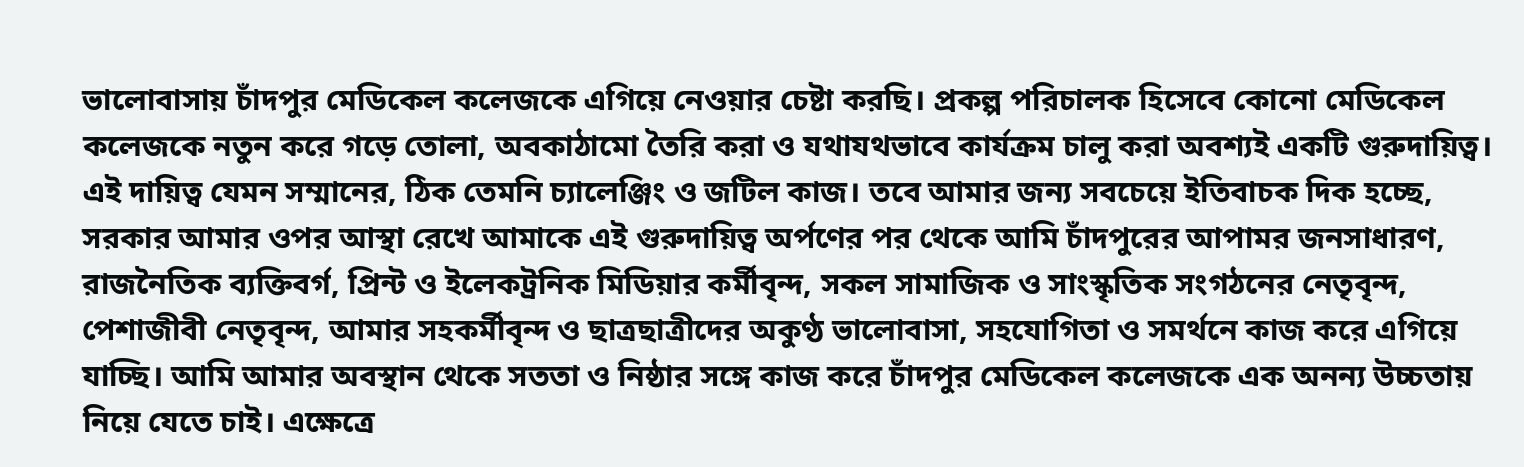ভালোবাসায় চাঁদপুর মেডিকেল কলেজকে এগিয়ে নেওয়ার চেষ্টা করছি। প্রকল্প পরিচালক হিসেবে কোনো মেডিকেল কলেজকে নতুন করে গড়ে তোলা, অবকাঠামো তৈরি করা ও যথাযথভাবে কার্যক্রম চালু করা অবশ্যই একটি গুরুদায়িত্ব। এই দায়িত্ব যেমন সম্মানের, ঠিক তেমনি চ্যালেঞ্জিং ও জটিল কাজ। তবে আমার জন্য সবচেয়ে ইতিবাচক দিক হচ্ছে, সরকার আমার ওপর আস্থা রেখে আমাকে এই গুরুদায়িত্ব অর্পণের পর থেকে আমি চাঁদপুরের আপামর জনসাধারণ, রাজনৈতিক ব্যক্তিবর্গ, প্রিন্ট ও ইলেকট্রনিক মিডিয়ার কর্মীবৃন্দ, সকল সামাজিক ও সাংস্কৃতিক সংগঠনের নেতৃবৃন্দ, পেশাজীবী নেতৃবৃন্দ, আমার সহকর্মীবৃন্দ ও ছাত্রছাত্রীদের অকুণ্ঠ ভালোবাসা, সহযোগিতা ও সমর্থনে কাজ করে এগিয়ে যাচ্ছি। আমি আমার অবস্থান থেকে সততা ও নিষ্ঠার সঙ্গে কাজ করে চাঁদপুর মেডিকেল কলেজকে এক অনন্য উচ্চতায় নিয়ে যেতে চাই। এক্ষেত্রে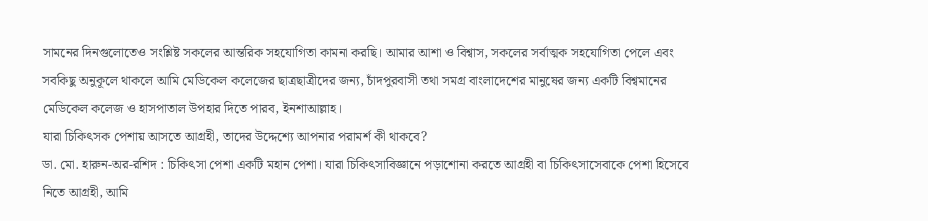সামনের দিনগুলোতেও সংশ্লিষ্ট সকলের আন্তরিক সহযোগিতা কামনা করছি। আমার আশা ও বিশ্বাস, সকলের সর্বাত্মক সহযোগিতা পেলে এবং সবকিছু অনুকূলে থাকলে আমি মেডিকেল কলেজের ছাত্রছাত্রীদের জন্য, চাঁদপুরবাসী তথা সমগ্র বাংলাদেশের মানুষের জন্য একটি বিশ্বমানের মেডিকেল কলেজ ও হাসপাতাল উপহার দিতে পারব, ইনশাআল্লাহ।
যারা চিকিৎসক পেশায় আসতে আগ্রহী, তাদের উদ্দেশ্যে আপনার পরামর্শ কী থাকবে?
ডা. মো. হারুন-অর-রশিদ : চিকিৎসা পেশা একটি মহান পেশা। যারা চিকিৎসাবিজ্ঞানে পড়াশোনা করতে আগ্রহী বা চিকিৎসাসেবাকে পেশা হিসেবে নিতে আগ্রহী, আমি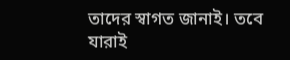তাদের স্বাগত জানাই। তবে যারাই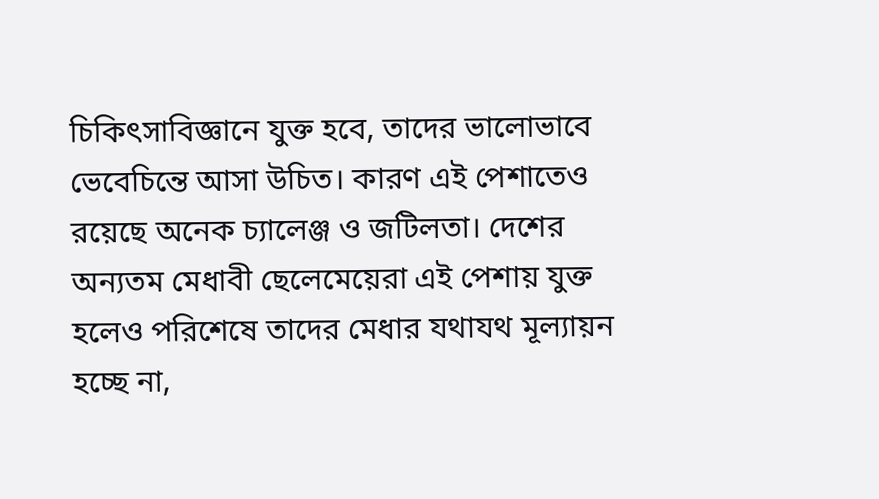চিকিৎসাবিজ্ঞানে যুক্ত হবে, তাদের ভালোভাবে ভেবেচিন্তে আসা উচিত। কারণ এই পেশাতেও রয়েছে অনেক চ্যালেঞ্জ ও জটিলতা। দেশের অন্যতম মেধাবী ছেলেমেয়েরা এই পেশায় যুক্ত হলেও পরিশেষে তাদের মেধার যথাযথ মূল্যায়ন হচ্ছে না,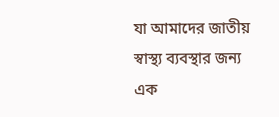যা আমাদের জাতীয় স্বাস্থ্য ব্যবস্থার জন্য এক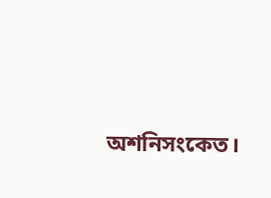অশনিসংকেত।